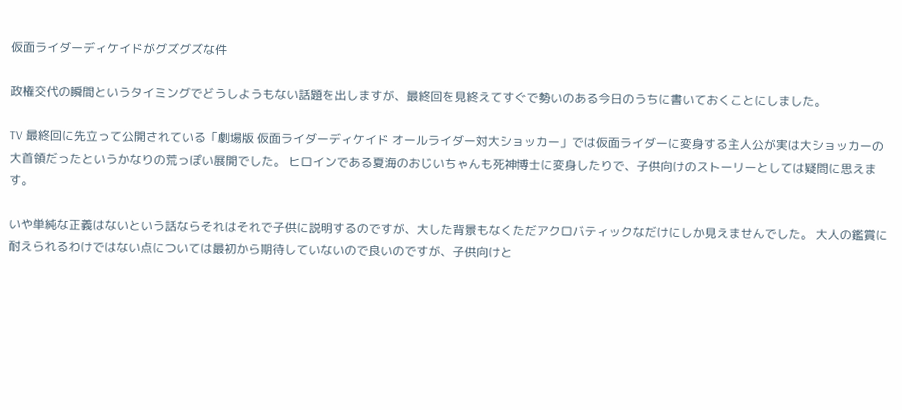仮面ライダーディケイドがグズグズな件

政権交代の瞬間というタイミングでどうしようもない話題を出しますが、最終回を見終えてすぐで勢いのある今日のうちに書いておくことにしました。

TV 最終回に先立って公開されている「劇場版 仮面ライダーディケイド オールライダー対大ショッカー」では仮面ライダーに変身する主人公が実は大ショッカーの大首領だったというかなりの荒っぽい展開でした。 ヒロインである夏海のおじいちゃんも死神博士に変身したりで、子供向けのストーリーとしては疑問に思えます。

いや単純な正義はないという話ならそれはそれで子供に説明するのですが、大した背景もなくただアクロバティックなだけにしか見えませんでした。 大人の鑑賞に耐えられるわけではない点については最初から期待していないので良いのですが、子供向けと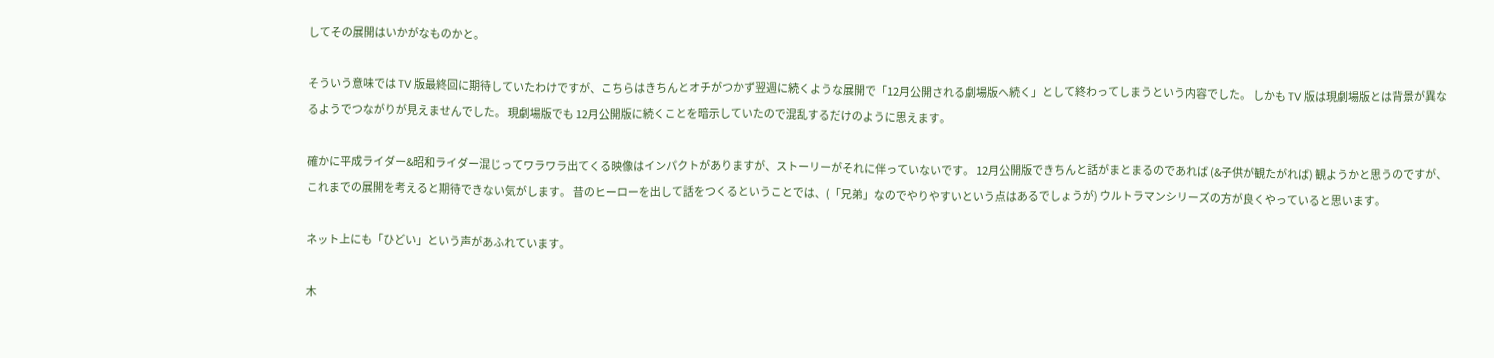してその展開はいかがなものかと。

そういう意味では TV 版最終回に期待していたわけですが、こちらはきちんとオチがつかず翌週に続くような展開で「12月公開される劇場版へ続く」として終わってしまうという内容でした。 しかも TV 版は現劇場版とは背景が異なるようでつながりが見えませんでした。 現劇場版でも 12月公開版に続くことを暗示していたので混乱するだけのように思えます。

確かに平成ライダー&昭和ライダー混じってワラワラ出てくる映像はインパクトがありますが、ストーリーがそれに伴っていないです。 12月公開版できちんと話がまとまるのであれば (&子供が観たがれば) 観ようかと思うのですが、これまでの展開を考えると期待できない気がします。 昔のヒーローを出して話をつくるということでは、(「兄弟」なのでやりやすいという点はあるでしょうが) ウルトラマンシリーズの方が良くやっていると思います。

ネット上にも「ひどい」という声があふれています。

木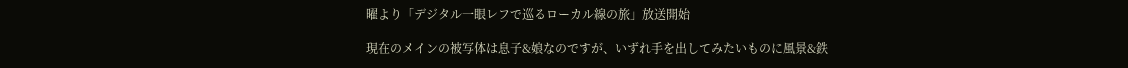曜より「デジタル一眼レフで巡るローカル線の旅」放送開始

現在のメインの被写体は息子&娘なのですが、いずれ手を出してみたいものに風景&鉄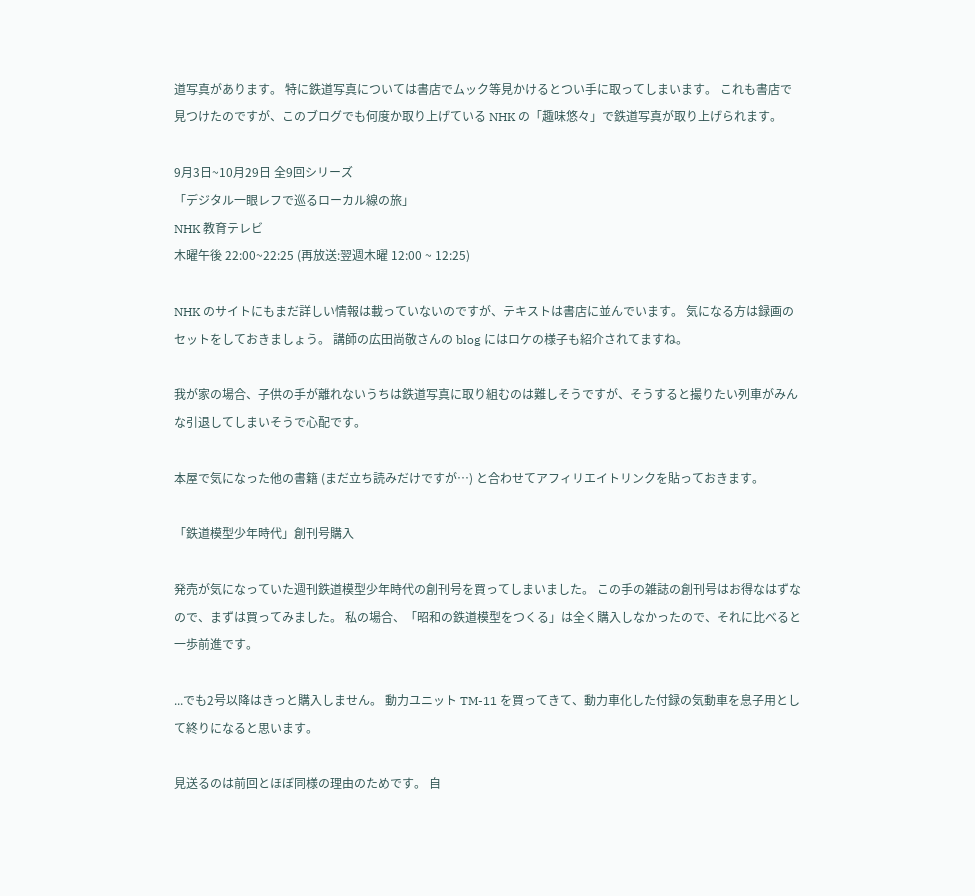道写真があります。 特に鉄道写真については書店でムック等見かけるとつい手に取ってしまいます。 これも書店で見つけたのですが、このブログでも何度か取り上げている NHK の「趣味悠々」で鉄道写真が取り上げられます。

9月3日~10月29日 全9回シリーズ
「デジタル一眼レフで巡るローカル線の旅」
NHK 教育テレビ
木曜午後 22:00~22:25 (再放送:翌週木曜 12:00 ~ 12:25)

NHK のサイトにもまだ詳しい情報は載っていないのですが、テキストは書店に並んでいます。 気になる方は録画のセットをしておきましょう。 講師の広田尚敬さんの blog にはロケの様子も紹介されてますね。

我が家の場合、子供の手が離れないうちは鉄道写真に取り組むのは難しそうですが、そうすると撮りたい列車がみんな引退してしまいそうで心配です。

本屋で気になった他の書籍 (まだ立ち読みだけですが…) と合わせてアフィリエイトリンクを貼っておきます。

「鉄道模型少年時代」創刊号購入

発売が気になっていた週刊鉄道模型少年時代の創刊号を買ってしまいました。 この手の雑誌の創刊号はお得なはずなので、まずは買ってみました。 私の場合、「昭和の鉄道模型をつくる」は全く購入しなかったので、それに比べると一歩前進です。

...でも2号以降はきっと購入しません。 動力ユニット TM-11 を買ってきて、動力車化した付録の気動車を息子用として終りになると思います。

見送るのは前回とほぼ同様の理由のためです。 自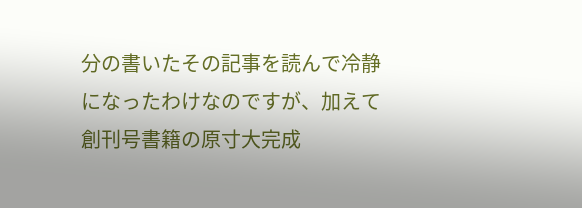分の書いたその記事を読んで冷静になったわけなのですが、加えて創刊号書籍の原寸大完成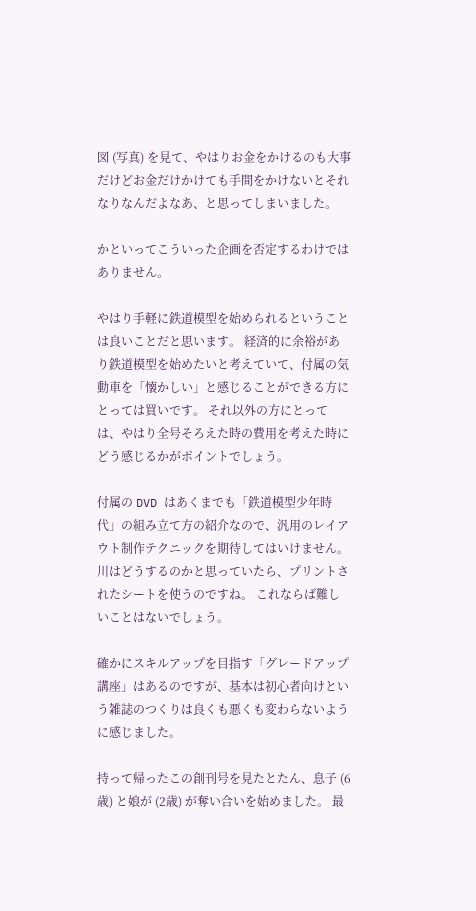図 (写真) を見て、やはりお金をかけるのも大事だけどお金だけかけても手間をかけないとそれなりなんだよなあ、と思ってしまいました。

かといってこういった企画を否定するわけではありません。

やはり手軽に鉄道模型を始められるということは良いことだと思います。 経済的に余裕があり鉄道模型を始めたいと考えていて、付属の気動車を「懐かしい」と感じることができる方にとっては買いです。 それ以外の方にとっては、やはり全号そろえた時の費用を考えた時にどう感じるかがポイントでしょう。

付属の DVD はあくまでも「鉄道模型少年時代」の組み立て方の紹介なので、汎用のレイアウト制作テクニックを期待してはいけません。 川はどうするのかと思っていたら、プリントされたシートを使うのですね。 これならば難しいことはないでしょう。

確かにスキルアップを目指す「グレードアップ講座」はあるのですが、基本は初心者向けという雑誌のつくりは良くも悪くも変わらないように感じました。

持って帰ったこの創刊号を見たとたん、息子 (6歳) と娘が (2歳) が奪い合いを始めました。 最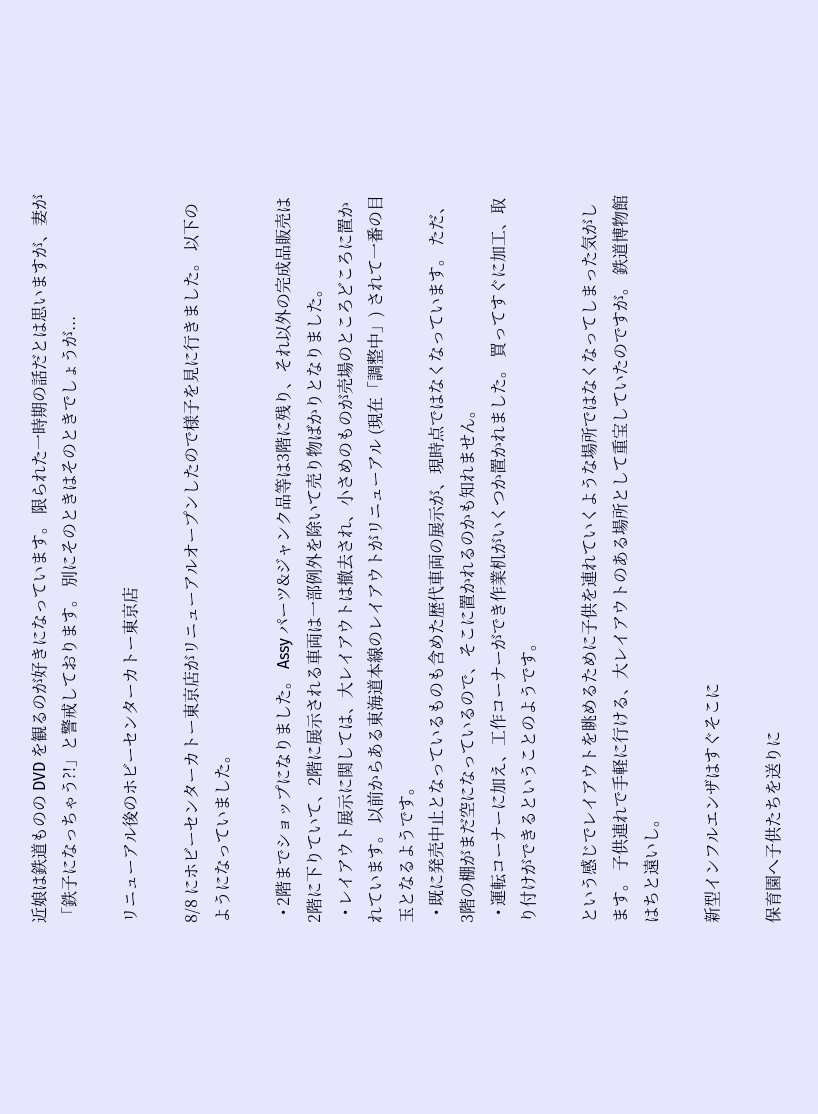近娘は鉄道ものの DVD を観るのが好きになっています。 限られた一時期の話だとは思いますが、妻が「鉄子になっちゃう?!」と警戒しております。 別にそのときはそのときでしょうが...

リニューアル後のホビーセンターカトー東京店

8/8 にホビーセンターカトー東京店がリニューアルオープンしたので様子を見に行きました。 以下のようになっていました。

  • 2階までショップになりました。 Assy パーツ&ジャンク品等は3階に残り、それ以外の完成品販売は2階に下りていて、2階に展示される車両は一部例外を除いて売り物ばかりとなりました。
  • レイアウト展示に関しては、大レイアウトは撤去され、小さめのものが売場のところどころに置かれています。 以前からある東海道本線のレイアウトがリニューアル (現在「調整中」) されて一番の目玉となるようです。
  • 既に発売中止となっているものも含めた歴代車両の展示が、現時点ではなくなっています。 ただ、3階の棚がまだ空になっているので、そこに置かれるのかも知れません。
  • 運転コーナーに加え、工作コーナーができ作業机がいくつか置かれました。 買ってすぐに加工、取り付けができるということのようです。

という感じでレイアウトを眺めるために子供を連れていくような場所ではなくなってしまった気がします。 子供連れで手軽に行ける、大レイアウトのある場所として重宝していたのですが。 鉄道博物館はちと遠いし。

新型インフルエンザはすぐそこに

保育園へ子供たちを送りに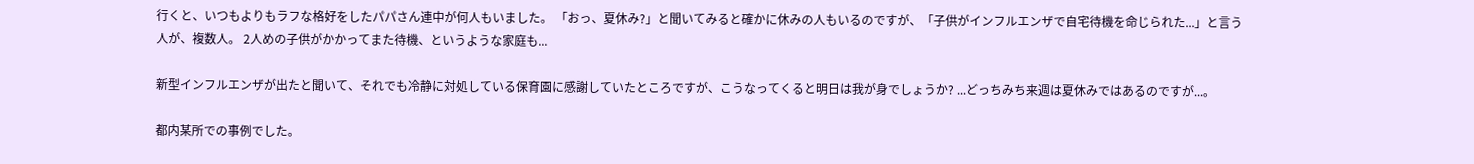行くと、いつもよりもラフな格好をしたパパさん連中が何人もいました。 「おっ、夏休み?」と聞いてみると確かに休みの人もいるのですが、「子供がインフルエンザで自宅待機を命じられた...」と言う人が、複数人。 2人めの子供がかかってまた待機、というような家庭も...

新型インフルエンザが出たと聞いて、それでも冷静に対処している保育園に感謝していたところですが、こうなってくると明日は我が身でしょうか? ...どっちみち来週は夏休みではあるのですが...。

都内某所での事例でした。